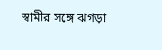স্বামীর সঙ্গে ঝগড়া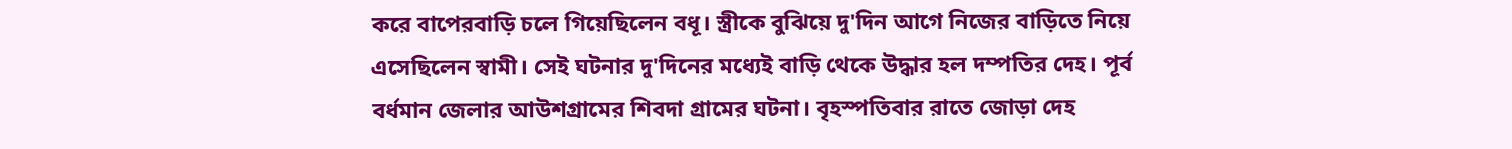করে বাপেরবাড়ি চলে গিয়েছিলেন বধূ। স্ত্রীকে বুঝিয়ে দু'দিন আগে নিজের বাড়িতে নিয়ে এসেছিলেন স্বামী। সেই ঘটনার দু'দিনের মধ্যেই বাড়ি থেকে উদ্ধার হল দম্পতির দেহ। পূর্ব বর্ধমান জেলার আউশগ্রামের শিবদা গ্রামের ঘটনা। বৃহস্পতিবার রাতে জোড়া দেহ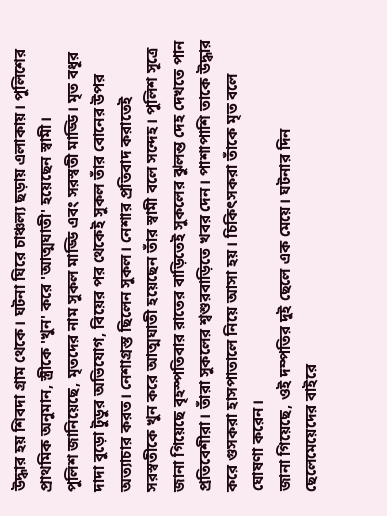উদ্ধার হয় শিবদা গ্রাম থেকে। ঘটনা ঘিরে চাঞ্চল্য ছড়ায় এলাকায়। পুলিশের প্রাথমিক অনুমান, স্ত্রীকে 'খুন' করে 'আত্মঘাতী' হয়েছেন স্বামী।
পুলিশ জানিয়েছে, মৃতদের নাম সুকল মাড্ডি এবং সরস্বতী মাড্ডি। মৃত বধূর দাদা বুড়ো টুডুর অভিযোগ, বিয়ের পর থেকেই সুকল তাঁর বোনের উপর অত্যাচার করত। নেশাগ্রস্ত ছিলেন সুকল। নেশার প্রতিবাদ করাতেই সরস্বতীকে খুন করে আত্মঘাতী হয়েছেন তাঁর স্বামী বলে সন্দেহ। পুলিশ সূত্রে জানা গিয়েছে বৃহস্পতিবার রাতের বাড়িতেই সুকলের ঝুলন্ত দেহ দেখতে পান প্রতিবেশীরা। তাঁরা সুকলের শ্বশুরবাড়িতে খবর দেন। পাশাপাশি তাকে উদ্ধার করে গুসকরা হাসপাতালে নিয়ে আসা হয়। চিকিৎসকরা তাঁকে মৃত বলে ঘোষণা করেন।
জানা গিয়েছে, ওই দম্পতির দুই ছেলে এক মেয়ে। ঘটনার দিন ছেলেমেয়েদের বাইরে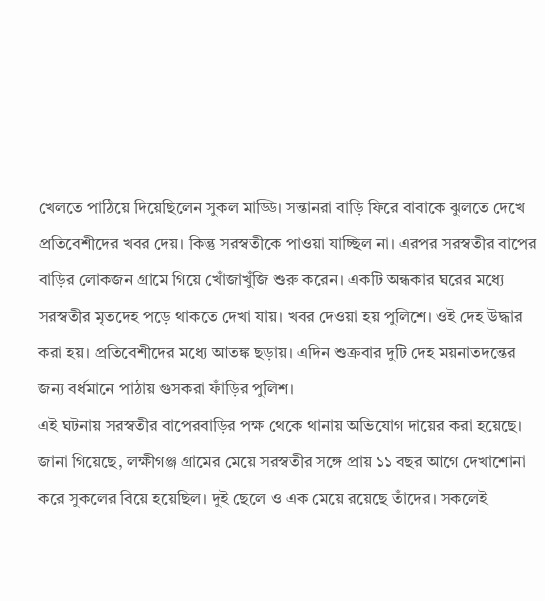খেলতে পাঠিয়ে দিয়েছিলেন সুকল মাড্ডি। সন্তানরা বাড়ি ফিরে বাবাকে ঝুলতে দেখে প্রতিবেশীদের খবর দেয়। কিন্তু সরস্বতীকে পাওয়া যাচ্ছিল না। এরপর সরস্বতীর বাপের বাড়ির লোকজন গ্রামে গিয়ে খোঁজাখুঁজি শুরু করেন। একটি অন্ধকার ঘরের মধ্যে সরস্বতীর মৃতদেহ পড়ে থাকতে দেখা যায়। খবর দেওয়া হয় পুলিশে। ওই দেহ উদ্ধার করা হয়। প্রতিবেশীদের মধ্যে আতঙ্ক ছড়ায়। এদিন শুক্রবার দুটি দেহ ময়নাতদন্তের জন্য বর্ধমানে পাঠায় গুসকরা ফাঁড়ির পুলিশ।
এই ঘটনায় সরস্বতীর বাপেরবাড়ির পক্ষ থেকে থানায় অভিযোগ দায়ের করা হয়েছে। জানা গিয়েছে, লক্ষীগঞ্জ গ্রামের মেয়ে সরস্বতীর সঙ্গে প্রায় ১১ বছর আগে দেখাশোনা করে সুকলের বিয়ে হয়েছিল। দুই ছেলে ও এক মেয়ে রয়েছে তাঁদের। সকলেই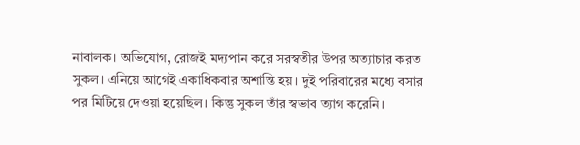নাবালক। অভিযোগ, রোজই মদ্যপান করে সরস্বতীর উপর অত্যাচার করত সুকল। এনিয়ে আগেই একাধিকবার অশান্তি হয়। দুই পরিবারের মধ্যে বসার পর মিটিয়ে দেওয়া হয়েছিল। কিন্তু সুকল তাঁর স্বভাব ত্যাগ করেনি।